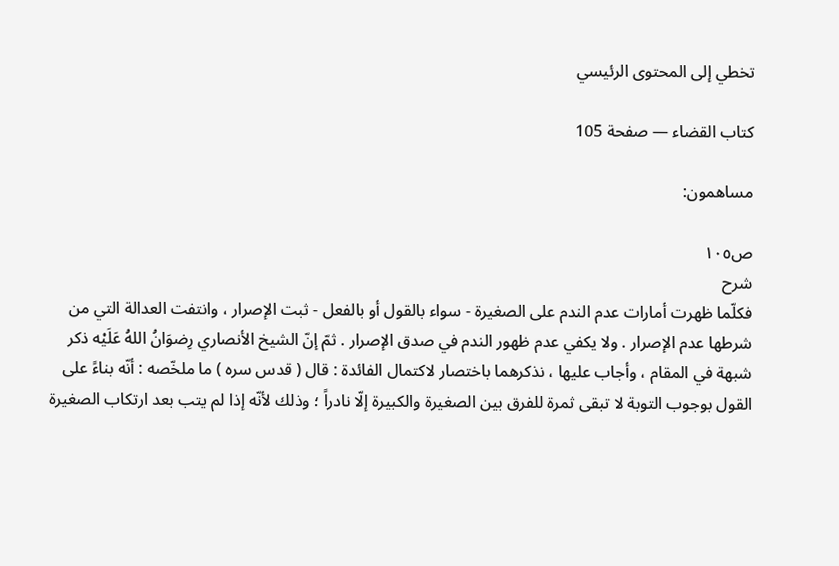تخطي إلى المحتوى الرئيسي

كتاب القضاء — صفحة 105

مساهمون:

ص١٠٥
شرح
فكلّما ظهرت أمارات عدم الندم على الصغيرة - سواء بالقول أو بالفعل - ثبت الإصرار ، وانتفت العدالة التي من شرطها عدم الإصرار . ولا يكفي عدم ظهور الندم في صدق الإصرار . ثمّ إنّ الشيخ الأنصاري رِضوَانُ اللهُ عَلَيْه ذكر شبهة في المقام ، وأجاب عليها ، نذكرهما باختصار لاكتمال الفائدة : قال ( قدس سره ) ما ملخّصه : أنّه بناءً على القول بوجوب التوبة لا تبقى ثمرة للفرق بين الصغيرة والكبيرة إلّا نادراً ؛ وذلك لأنّه إذا لم يتب بعد ارتكاب الصغيرة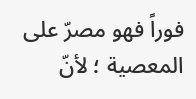فوراً فهو مصرّ على المعصية ؛ لأنّ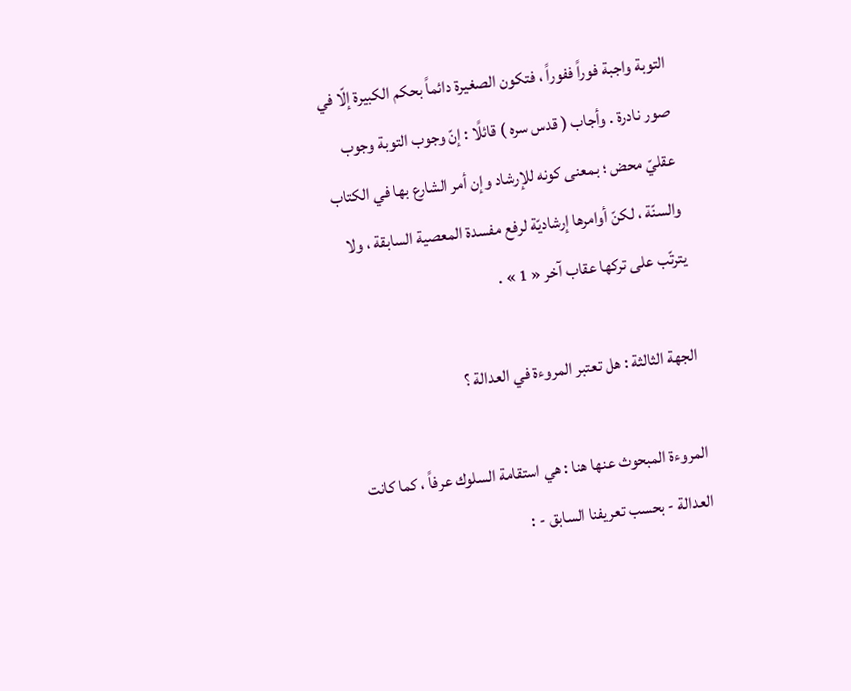التوبة واجبة فوراً ففوراً ، فتكون الصغيرة دائماً بحكم الكبيرة إلّا في صور نادرة . وأجاب ( قدس سره ) قائلًا : إنّ وجوب التوبة وجوب عقليّ محض ؛ بمعنى كونه للإرشاد وإن أمر الشارع بها في الكتاب والسنّة ، لكنّ أوامرها إرشاديّة لرفع مفسدة المعصية السابقة ، ولا يترتّب على تركها عقاب آخر « 1 » .

الجهة الثالثة : هل تعتبر المروءة في العدالة ؟

المروءة المبحوث عنها هنا : هي استقامة السلوك عرفاً ، كما كانت العدالة - بحسب تعريفنا السابق - :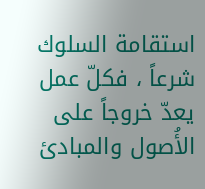استقامة السلوك شرعاً ، فكلّ عمل يعدّ خروجاً على الأُصول والمبادئ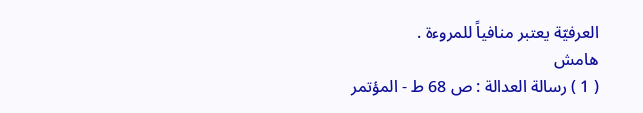العرفيّة يعتبر منافياً للمروءة .
هامش
( 1 ) رسالة العدالة : ص 68 ط - المؤتمر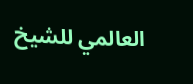العالمي للشيخ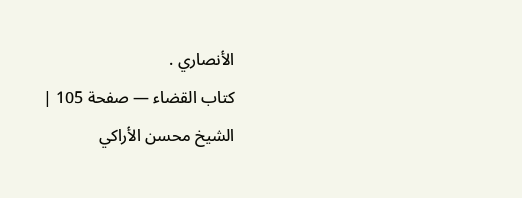الأنصاري .
كتاب القضاء — صفحة 105 | الشيخ محسن الأراكي